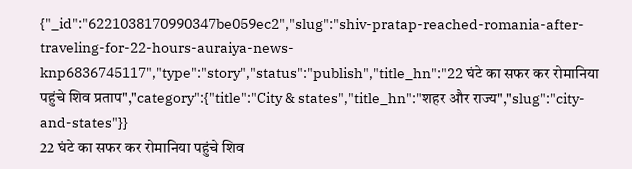{"_id":"6221038170990347be059ec2","slug":"shiv-pratap-reached-romania-after-traveling-for-22-hours-auraiya-news-knp6836745117","type":"story","status":"publish","title_hn":"22 घंटे का सफर कर रोमानिया पहुंचे शिव प्रताप","category":{"title":"City & states","title_hn":"शहर और राज्य","slug":"city-and-states"}}
22 घंटे का सफर कर रोमानिया पहुंचे शिव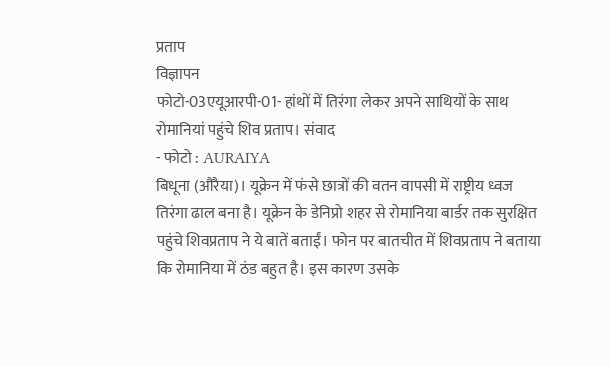प्रताप
विज्ञापन
फोटो-03एयूआरपी-01- हांथों में तिरंगा लेकर अपने साथियों के साथ रोमानियां पहुंचे शिव प्रताप। संवाद
- फोटो : AURAIYA
बिधूना (औरैया)। यूक्रेन में फंसे छात्रों की वतन वापसी में राष्ट्रीय ध्वज तिरंगा ढाल बना है। यूक्रेन के डेनिप्रो शहर से रोमानिया बार्डर तक सुरक्षित पहुंचे शिवप्रताप ने ये बातें बताईं। फोन पर बातचीत में शिवप्रताप ने बताया कि रोमानिया में ठंड बहुत है। इस कारण उसके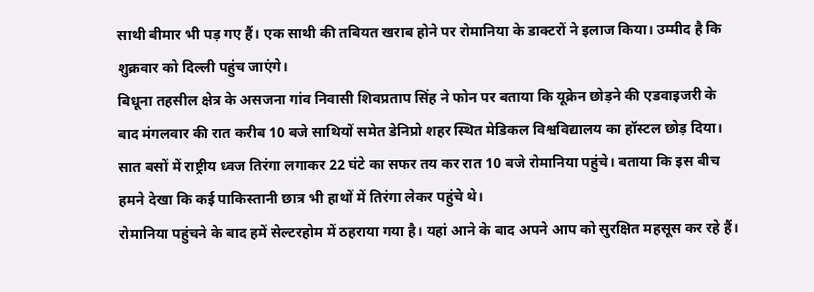साथी बीमार भी पड़ गए हैं। एक साथी की तबियत खराब होने पर रोमानिया के डाक्टरों ने इलाज किया। उम्मीद है कि शुक्रवार को दिल्ली पहुंच जाएंगे।
बिधूना तहसील क्षेत्र के असजना गांव निवासी शिवप्रताप सिंह ने फोन पर बताया कि यूक्रेन छोड़ने की एडवाइजरी के बाद मंगलवार की रात करीब 10 बजे साथियों समेत डेनिप्रो शहर स्थित मेडिकल विश्वविद्यालय का हॉस्टल छोड़ दिया। सात बसों में राष्ट्रीय ध्वज तिरंगा लगाकर 22 घंटे का सफर तय कर रात 10 बजे रोमानिया पहुंचे। बताया कि इस बीच हमने देखा कि कई पाकिस्तानी छात्र भी हाथों में तिरंगा लेकर पहुंचे थे।
रोमानिया पहुंचने के बाद हमें सेल्टरहोम में ठहराया गया है। यहां आने के बाद अपने आप को सुरक्षित महसूस कर रहे हैं।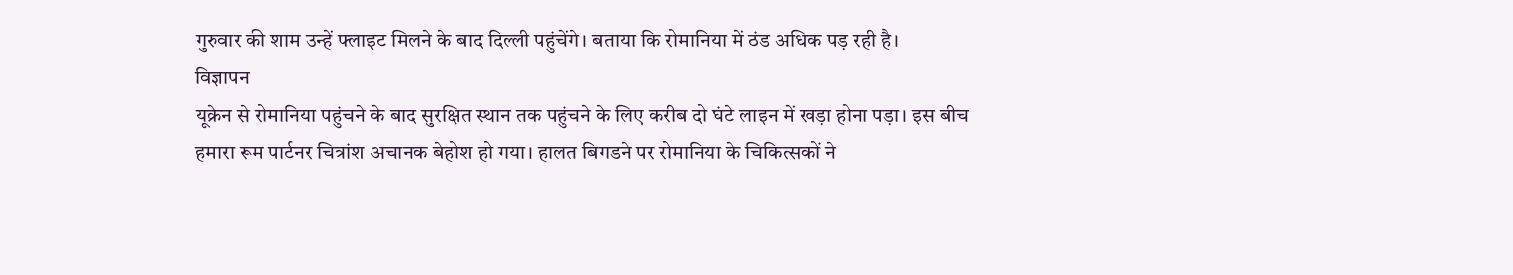गुरुवार की शाम उन्हें फ्लाइट मिलने के बाद दिल्ली पहुंचेंगे। बताया कि रोमानिया में ठंड अधिक पड़ रही है।
विज्ञापन
यूक्रेन से रोमानिया पहुंचने के बाद सुरक्षित स्थान तक पहुंचने के लिए करीब दो घंटे लाइन में खड़ा होना पड़ा। इस बीच हमारा रूम पार्टनर चित्रांश अचानक बेहोश हो गया। हालत बिगडने पर रोमानिया के चिकित्सकों ने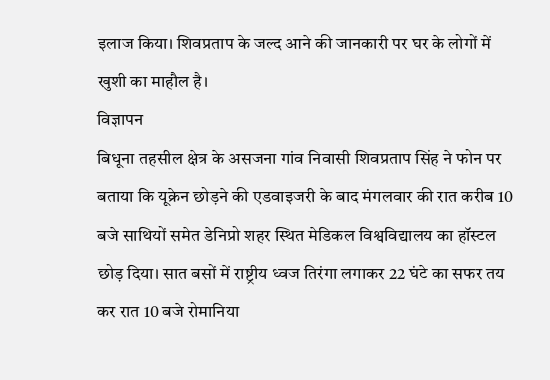इलाज किया। शिवप्रताप के जल्द आने की जानकारी पर घर के लोगों में खुशी का माहौल है।
विज्ञापन
बिधूना तहसील क्षेत्र के असजना गांव निवासी शिवप्रताप सिंह ने फोन पर बताया कि यूक्रेन छोड़ने की एडवाइजरी के बाद मंगलवार की रात करीब 10 बजे साथियों समेत डेनिप्रो शहर स्थित मेडिकल विश्वविद्यालय का हॉस्टल छोड़ दिया। सात बसों में राष्ट्रीय ध्वज तिरंगा लगाकर 22 घंटे का सफर तय कर रात 10 बजे रोमानिया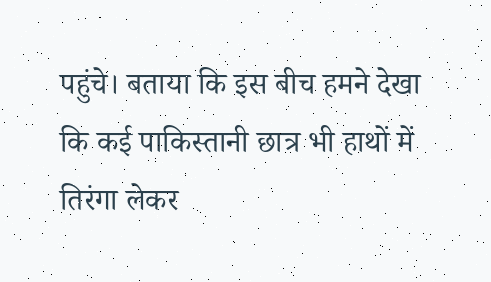पहुंचे। बताया कि इस बीच हमने देखा कि कई पाकिस्तानी छात्र भी हाथों में तिरंगा लेकर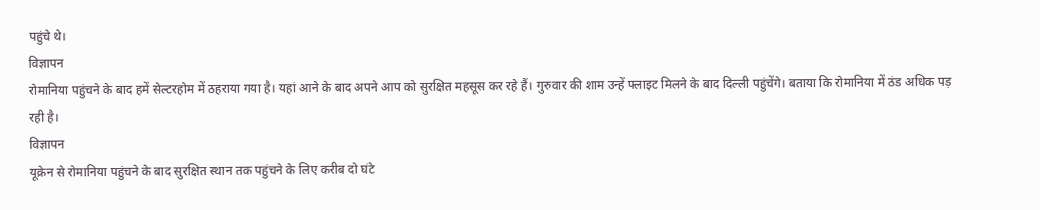पहुंचे थे।
विज्ञापन
रोमानिया पहुंचने के बाद हमें सेल्टरहोम में ठहराया गया है। यहां आने के बाद अपने आप को सुरक्षित महसूस कर रहे हैं। गुरुवार की शाम उन्हें फ्लाइट मिलने के बाद दिल्ली पहुंचेंगे। बताया कि रोमानिया में ठंड अधिक पड़ रही है।
विज्ञापन
यूक्रेन से रोमानिया पहुंचने के बाद सुरक्षित स्थान तक पहुंचने के लिए करीब दो घंटे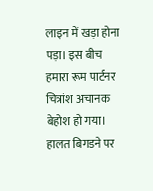लाइन में खड़ा होना पड़ा। इस बीच हमारा रूम पार्टनर चित्रांश अचानक बेहोश हो गया। हालत बिगडने पर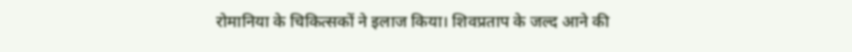रोमानिया के चिकित्सकों ने इलाज किया। शिवप्रताप के जल्द आने की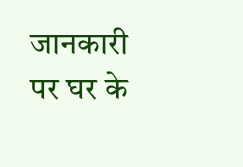जानकारी पर घर के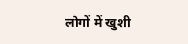लोगों में खुशी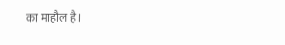का माहौल है।